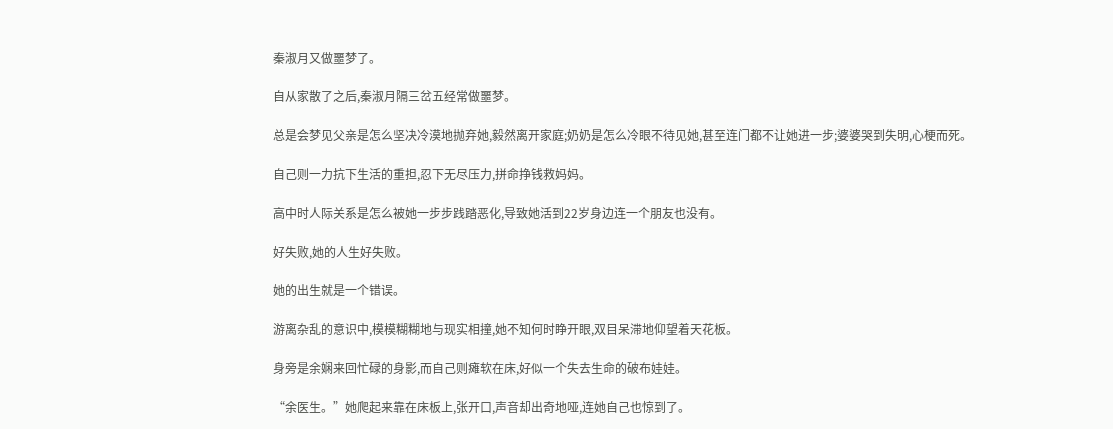秦淑月又做噩梦了。

自从家散了之后,秦淑月隔三岔五经常做噩梦。

总是会梦见父亲是怎么坚决冷漠地抛弃她,毅然离开家庭;奶奶是怎么冷眼不待见她,甚至连门都不让她进一步;婆婆哭到失明,心梗而死。

自己则一力抗下生活的重担,忍下无尽压力,拼命挣钱救妈妈。

高中时人际关系是怎么被她一步步践踏恶化,导致她活到22岁身边连一个朋友也没有。

好失败,她的人生好失败。

她的出生就是一个错误。

游离杂乱的意识中,模模糊糊地与现实相撞,她不知何时睁开眼,双目呆滞地仰望着天花板。

身旁是余娴来回忙碌的身影,而自己则瘫软在床,好似一个失去生命的破布娃娃。

“余医生。”她爬起来靠在床板上,张开口,声音却出奇地哑,连她自己也惊到了。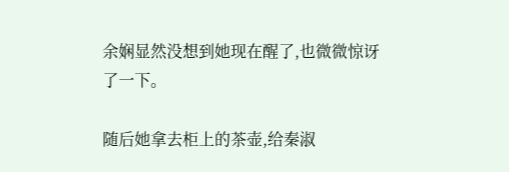余娴显然没想到她现在醒了,也微微惊讶了一下。

随后她拿去柜上的茶壶,给秦淑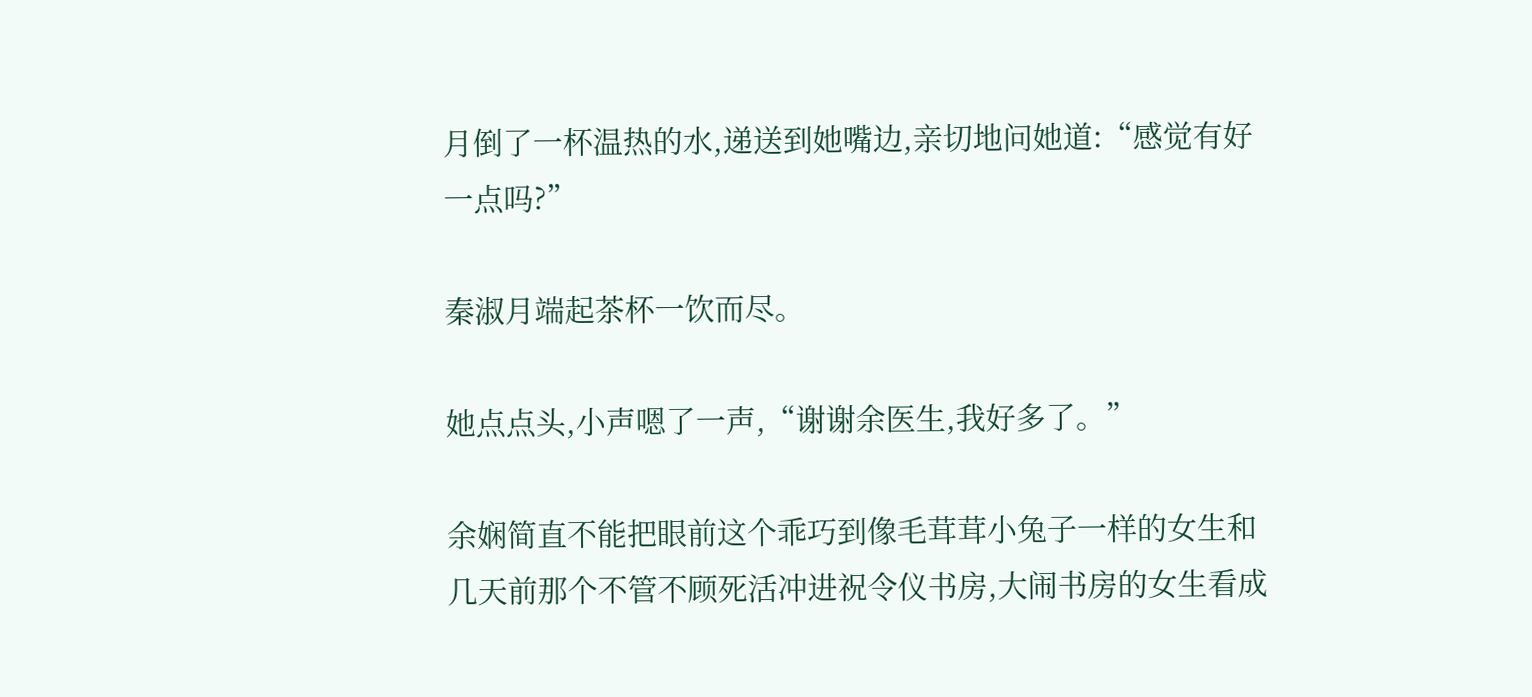月倒了一杯温热的水,递送到她嘴边,亲切地问她道:“感觉有好一点吗?”

秦淑月端起茶杯一饮而尽。

她点点头,小声嗯了一声,“谢谢余医生,我好多了。”

余娴简直不能把眼前这个乖巧到像毛茸茸小兔子一样的女生和几天前那个不管不顾死活冲进祝令仪书房,大闹书房的女生看成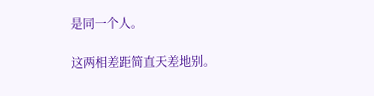是同一个人。

这两相差距简直天差地别。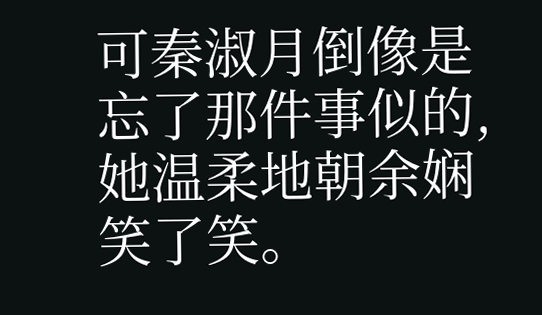可秦淑月倒像是忘了那件事似的,她温柔地朝余娴笑了笑。